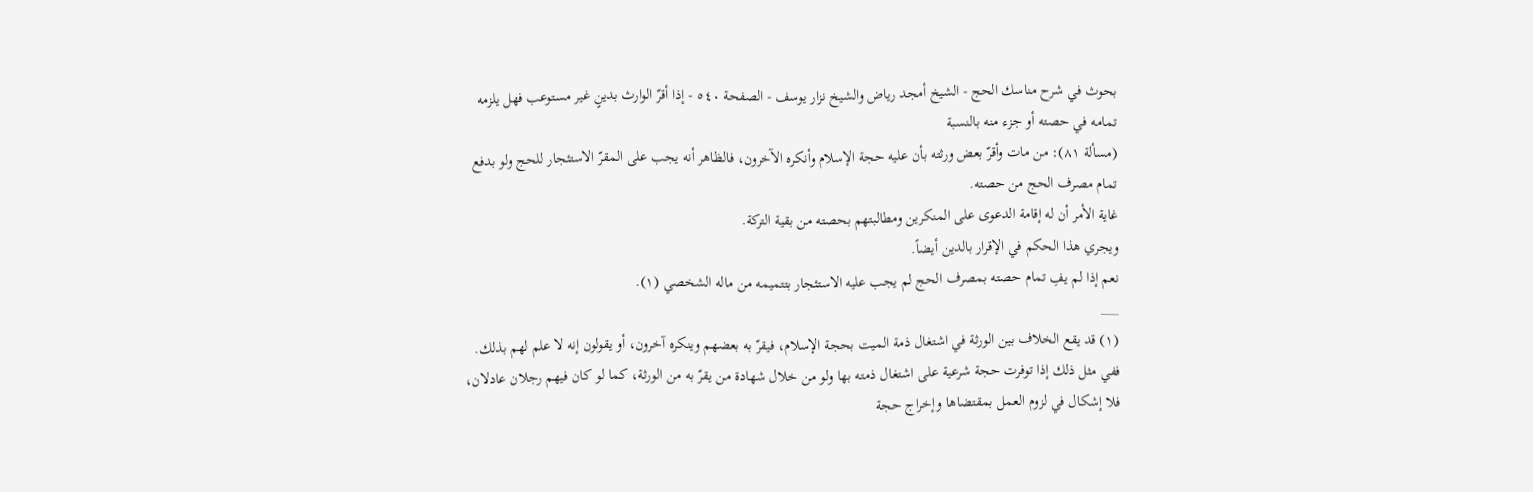بحوث في شرح مناسك الحج - الشيخ أمجد رياض والشيخ نزار يوسف - الصفحة ٥٤٠ - إذا أقرّ الوارث بدينٍ غير مستوعب فهل يلزمه تمامه في حصته أو جزء منه بالنسبة
(مسألة ٨١): من مات وأقرّ بعض ورثته بأن عليه حجة الإسلام وأنكره الآخرون، فالظاهر أنه يجب على المقرّ الاستئجار للحج ولو بدفع تمام مصرف الحج من حصته.
غاية الأمر أن له إقامة الدعوى على المنكرين ومطالبتهم بحصته من بقية التركة.
ويجري هذا الحكم في الإقرار بالدين أيضاً.
نعم إذا لم يفِ تمام حصته بمصرف الحج لم يجب عليه الاستئجار بتتميمه من ماله الشخصي (١).
___
(١) قد يقع الخلاف بين الورثة في اشتغال ذمة الميت بحجة الإسلام، فيقرّ به بعضهم وينكره آخرون، أو يقولون إنه لا علم لهم بذلك.
ففي مثل ذلك إذا توفرت حجة شرعية على اشتغال ذمته بها ولو من خلال شهادة من يقرّ به من الورثة، كما لو كان فيهم رجلان عادلان، فلا إشكال في لزوم العمل بمقتضاها وإخراج حجة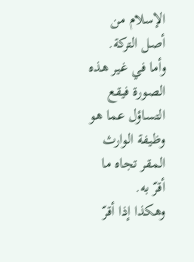الإسلام من أصل التركة.
وأما في غير هذه الصورة فيقع التساؤل عما هو وظيفة الوارث المقر تجاه ما أقرّ به.
وهكذا إذا أقرّ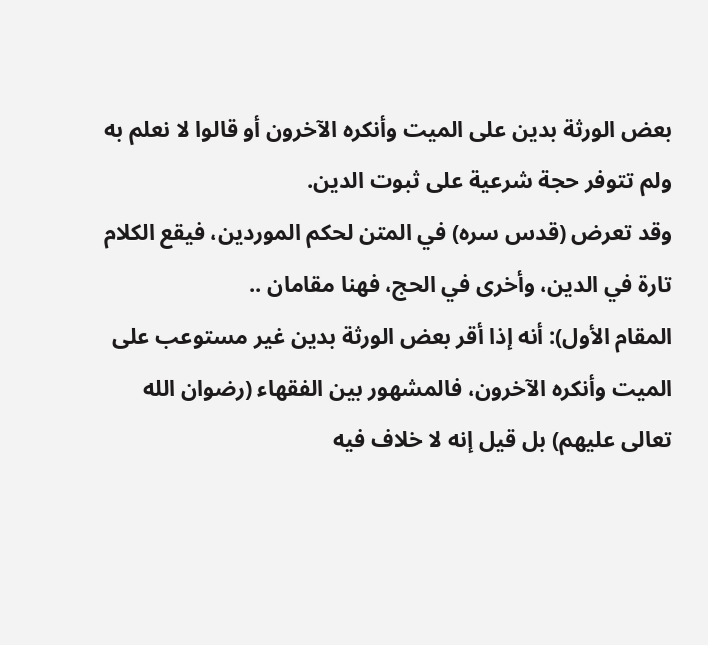بعض الورثة بدين على الميت وأنكره الآخرون أو قالوا لا نعلم به ولم تتوفر حجة شرعية على ثبوت الدين.
وقد تعرض (قدس سره) في المتن لحكم الموردين، فيقع الكلام تارة في الدين، وأخرى في الحج، فهنا مقامان ..
المقام الأول): أنه إذا أقر بعض الورثة بدين غير مستوعب على الميت وأنكره الآخرون، فالمشهور بين الفقهاء (رضوان الله تعالى عليهم) بل قيل إنه لا خلاف فيه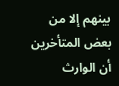بينهم إلا من بعض المتأخرين أن الوارث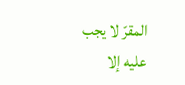المقرّ لا يجب عليه إلا